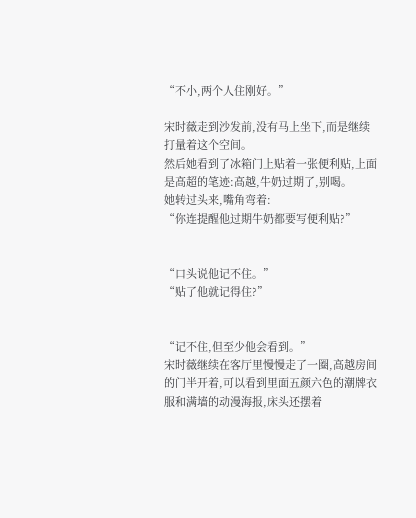“不小,两个人住刚好。”

宋时薇走到沙发前,没有马上坐下,而是继续打量着这个空间。
然后她看到了冰箱门上贴着一张便利贴,上面是高超的笔迹:高越,牛奶过期了,别喝。
她转过头来,嘴角弯着:
“你连提醒他过期牛奶都要写便利贴?”


“口头说他记不住。”
“贴了他就记得住?”


“记不住,但至少他会看到。”
宋时薇继续在客厅里慢慢走了一圈,高越房间的门半开着,可以看到里面五颜六色的潮牌衣服和满墙的动漫海报,床头还摆着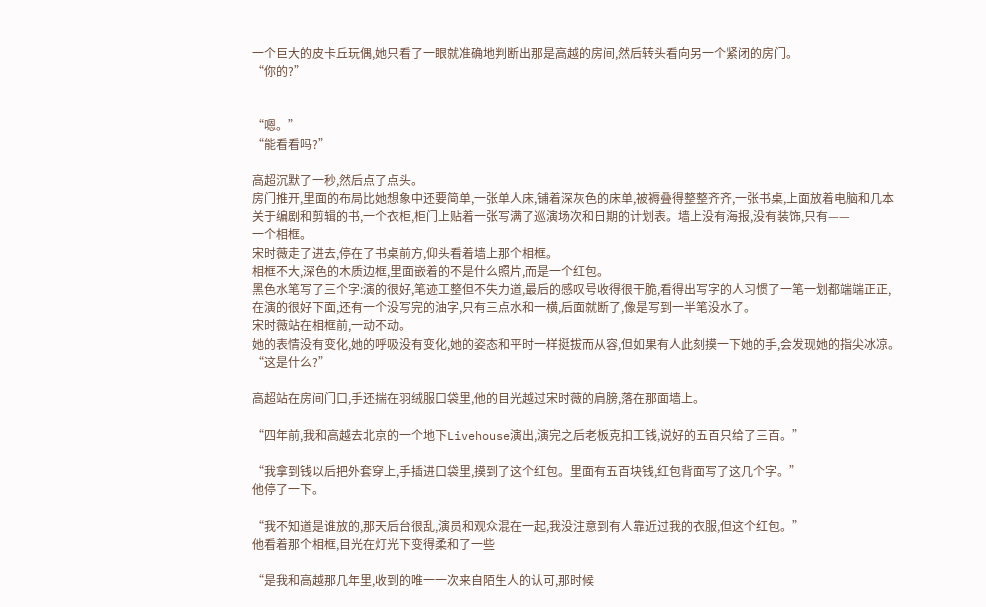一个巨大的皮卡丘玩偶,她只看了一眼就准确地判断出那是高越的房间,然后转头看向另一个紧闭的房门。
“你的?”


“嗯。”
“能看看吗?”

高超沉默了一秒,然后点了点头。
房门推开,里面的布局比她想象中还要简单,一张单人床,铺着深灰色的床单,被褥叠得整整齐齐,一张书桌,上面放着电脑和几本关于编剧和剪辑的书,一个衣柜,柜门上贴着一张写满了巡演场次和日期的计划表。墙上没有海报,没有装饰,只有——
一个相框。
宋时薇走了进去,停在了书桌前方,仰头看着墙上那个相框。
相框不大,深色的木质边框,里面嵌着的不是什么照片,而是一个红包。
黑色水笔写了三个字:演的很好,笔迹工整但不失力道,最后的感叹号收得很干脆,看得出写字的人习惯了一笔一划都端端正正,在演的很好下面,还有一个没写完的油字,只有三点水和一横,后面就断了,像是写到一半笔没水了。
宋时薇站在相框前,一动不动。
她的表情没有变化,她的呼吸没有变化,她的姿态和平时一样挺拔而从容,但如果有人此刻摸一下她的手,会发现她的指尖冰凉。
“这是什么?”

高超站在房间门口,手还揣在羽绒服口袋里,他的目光越过宋时薇的肩膀,落在那面墙上。

“四年前,我和高越去北京的一个地下Livehouse演出,演完之后老板克扣工钱,说好的五百只给了三百。”

“我拿到钱以后把外套穿上,手插进口袋里,摸到了这个红包。里面有五百块钱,红包背面写了这几个字。”
他停了一下。

“我不知道是谁放的,那天后台很乱,演员和观众混在一起,我没注意到有人靠近过我的衣服,但这个红包。”
他看着那个相框,目光在灯光下变得柔和了一些

“是我和高越那几年里,收到的唯一一次来自陌生人的认可,那时候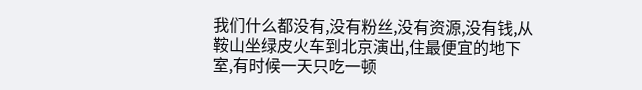我们什么都没有,没有粉丝,没有资源,没有钱,从鞍山坐绿皮火车到北京演出,住最便宜的地下室,有时候一天只吃一顿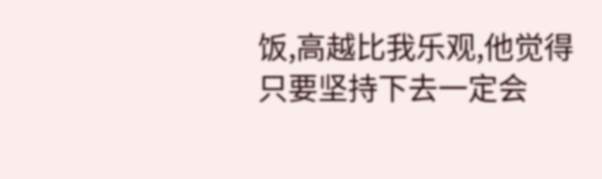饭,高越比我乐观,他觉得只要坚持下去一定会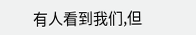有人看到我们,但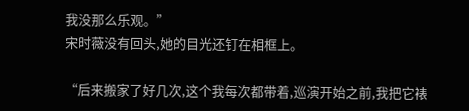我没那么乐观。”
宋时薇没有回头,她的目光还钉在相框上。

“后来搬家了好几次,这个我每次都带着,巡演开始之前,我把它裱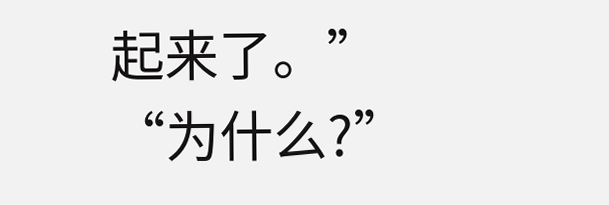起来了。”
“为什么?”